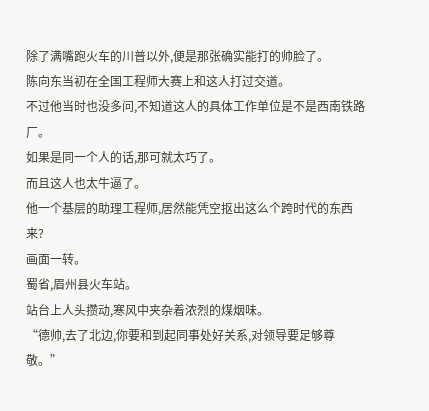除了满嘴跑火车的川普以外,便是那张确实能打的帅脸了。
陈向东当初在全国工程师大赛上和这人打过交道。
不过他当时也没多问,不知道这人的具体工作单位是不是西南铁路厂。
如果是同一个人的话,那可就太巧了。
而且这人也太牛逼了。
他一个基层的助理工程师,居然能凭空抠出这么个跨时代的东西来?
画面一转。
蜀省,眉州县火车站。
站台上人头攒动,寒风中夹杂着浓烈的煤烟味。
“德帅,去了北边,你要和到起同事处好关系,对领导要足够尊敬。”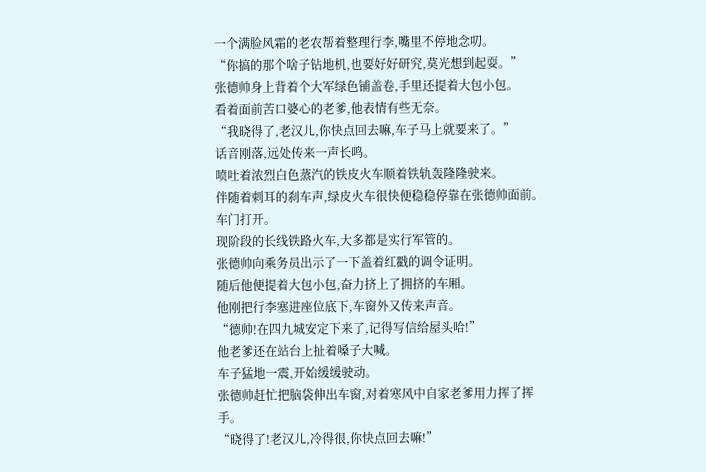一个满脸风霜的老农帮着整理行李,嘴里不停地念叨。
“你搞的那个啥子钻地机,也要好好研究,莫光想到起耍。”
张德帅身上背着个大军绿色铺盖卷,手里还提着大包小包。
看着面前苦口婆心的老爹,他表情有些无奈。
“我晓得了,老汉儿,你快点回去嘛,车子马上就要来了。”
话音刚落,远处传来一声长鸣。
喷吐着浓烈白色蒸汽的铁皮火车顺着铁轨轰隆隆驶来。
伴随着刺耳的刹车声,绿皮火车很快便稳稳停靠在张德帅面前。
车门打开。
现阶段的长线铁路火车,大多都是实行军管的。
张德帅向乘务员出示了一下盖着红戳的调令证明。
随后他便提着大包小包,奋力挤上了拥挤的车厢。
他刚把行李塞进座位底下,车窗外又传来声音。
“德帅!在四九城安定下来了,记得写信给屋头哈!”
他老爹还在站台上扯着嗓子大喊。
车子猛地一震,开始缓缓驶动。
张德帅赶忙把脑袋伸出车窗,对着寒风中自家老爹用力挥了挥手。
“晓得了!老汉儿,冷得很,你快点回去嘛!”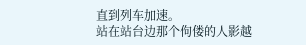直到列车加速。
站在站台边那个佝偻的人影越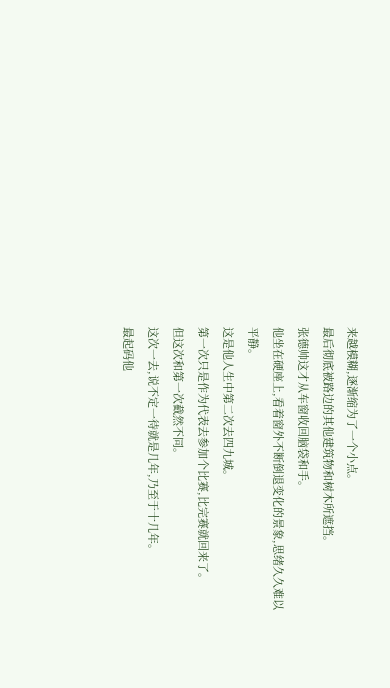来越模糊,逐渐缩为了一个小点。
最后彻底被路边的其他建筑物和树木所遮挡。
张德帅这才从车窗收回脑袋和手。
他坐在硬座上,看着窗外不断倒退变化的景象,思绪久久难以平静。
这是他人生中第二次去四九城。
第一次只是作为代表去参加个比赛,比完赛就回来了。
但这次和第一次截然不同。
这次一去,说不定一待就是几年,乃至于十几年。
最起码他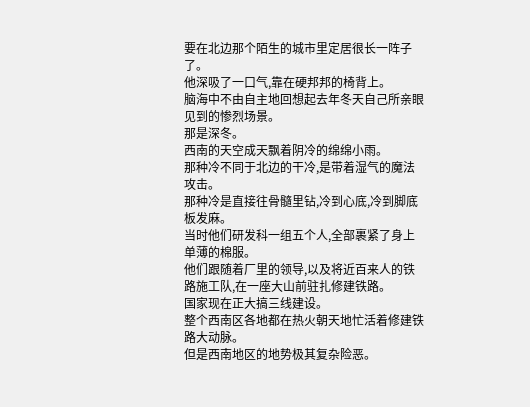要在北边那个陌生的城市里定居很长一阵子了。
他深吸了一口气,靠在硬邦邦的椅背上。
脑海中不由自主地回想起去年冬天自己所亲眼见到的惨烈场景。
那是深冬。
西南的天空成天飘着阴冷的绵绵小雨。
那种冷不同于北边的干冷,是带着湿气的魔法攻击。
那种冷是直接往骨髓里钻,冷到心底,冷到脚底板发麻。
当时他们研发科一组五个人,全部裹紧了身上单薄的棉服。
他们跟随着厂里的领导,以及将近百来人的铁路施工队,在一座大山前驻扎修建铁路。
国家现在正大搞三线建设。
整个西南区各地都在热火朝天地忙活着修建铁路大动脉。
但是西南地区的地势极其复杂险恶。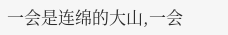一会是连绵的大山,一会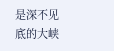是深不见底的大峡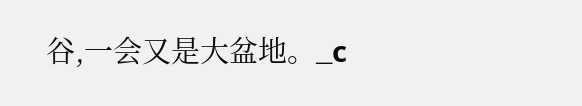谷,一会又是大盆地。_c